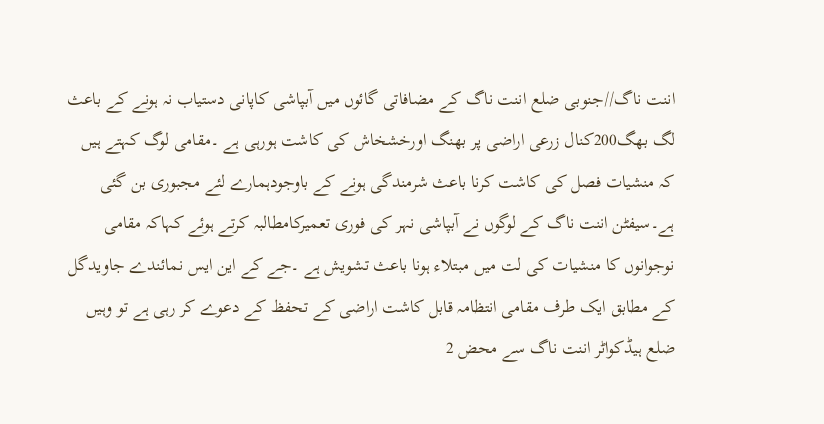اننت ناگ//جنوبی ضلع اننت ناگ کے مضافاتی گائوں میں آبپاشی کاپانی دستیاب نہ ہونے کے باعث لگ بھگ200کنال زرعی اراضی پر بھنگ اورخشخاش کی کاشت ہورہی ہے ۔مقامی لوگ کہتے ہیں کہ منشیات فصل کی کاشت کرنا باعث شرمندگی ہونے کے باوجودہمارے لئے مجبوری بن گئی ہے۔سیفٹن اننت ناگ کے لوگوں نے آبپاشی نہر کی فوری تعمیرکامطالبہ کرتے ہوئے کہاکہ مقامی نوجوانوں کا منشیات کی لت میں مبتلاء ہونا باعث تشویش ہے ۔جے کے این ایس نمائندے جاویدگل کے مطابق ایک طرف مقامی انتظامہ قابل کاشت اراضی کے تحفظ کے دعوے کر رہی ہے تو وہیں ضلع ہیڈکواٹر اننت ناگ سے محض 2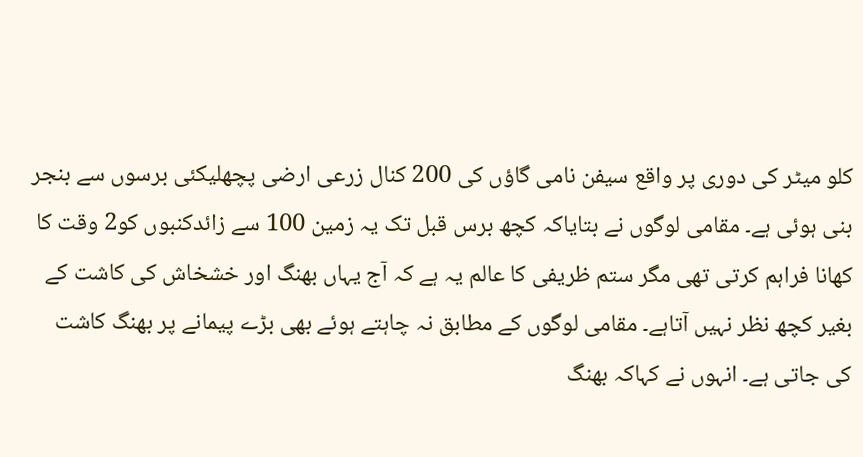کلو میٹر کی دوری پر واقع سیفن نامی گاؤں کی 200 کنال زرعی ارضی پچھلیکئی برسوں سے بنجر بنی ہوئی ہے۔ مقامی لوگوں نے بتایاکہ کچھ برس قبل تک یہ زمین 100 سے زائدکنبوں کو2 وقت کا کھانا فراہم کرتی تھی مگر ستم ظریفی کا عالم یہ ہے کہ آج یہاں بھنگ اور خشخاش کی کاشت کے بغیر کچھ نظر نہیں آتاہے۔ مقامی لوگوں کے مطابق نہ چاہتے ہوئے بھی بڑے پیمانے پر بھنگ کاشت کی جاتی ہے۔ انہوں نے کہاکہ بھنگ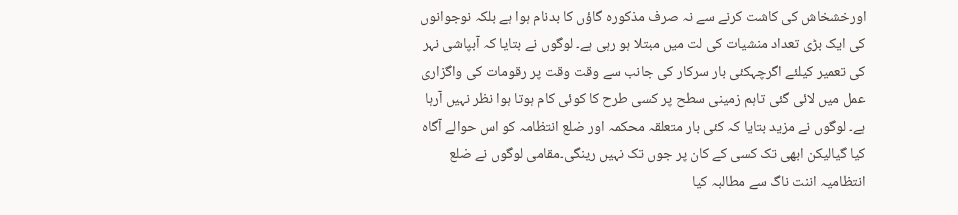اورخشخاش کی کاشت کرنے سے نہ صرف مذکورہ گاؤں کا بدنام ہوا ہے بلکہ نوجوانوں کی ایک بڑی تعداد منشیات کی لت میں مبتلا ہو رہی ہے۔ لوگوں نے بتایا کہ آبپاشی نہر کی تعمیر کیلئے اگرچہکئی بار سرکار کی جانب سے وقت وقت پر رقومات کی واگزاری عمل میں لائی گئی تاہم زمینی سطح پر کسی طرح کا کوئی کام ہوتا ہوا نظر نہیں آرہا ہے۔ لوگوں نے مزید بتایا کہ کئی بار متعلقہ محکمہ اور ضلع انتظامہ کو اس حوالے آگاہ کیا گیالیکن ابھی تک کسی کے کان پر جوں تک نہیں رینگی۔مقامی لوگوں نے ضلع انتظامیہ اننت ناگ سے مطالبہ کیا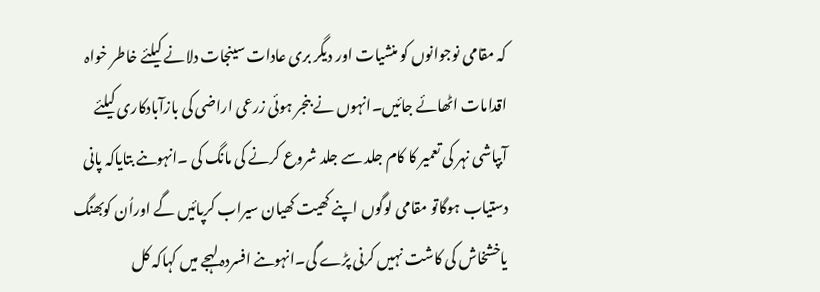کہ مقامی نوجوانوں کو منشیات اور دیگر بری عادات سینجات دلانے کیلئے خاطر خواہ اقدامات اٹھائے جائیں۔انہوں نے بنجر ہوئی زرعی اراضی کی بازآبادکاری کیلئے آبپاشی نہر کی تعمیر کا کام جلد سے جلد شروع کرنے کی مانگ کی ۔انہوںنے بتایاکہ پانی دستیاب ہوگاتو مقامی لوگوں اپنے کھیت کھیان سیراب کرپائیں گے اوراُن کوبھنگ یاخشخاش کی کاشت نہیں کرنی پڑے گی۔انہوںنے افسردہ لہجے میں کہاکہ کل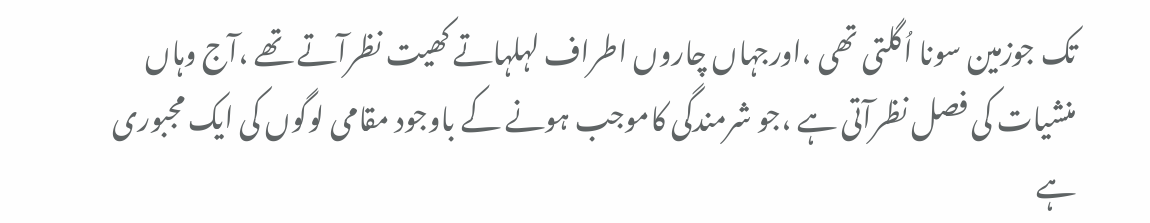تک جوزمین سونا اُگلتی تھی ،اورجہاں چاروں اطراف لہلہاتے کھیت نظرآتے تھے ،آج وہاں منشیات کی فصل نظرآتی ہے ،جو شرمندگی کاموجب ہونے کے باوجود مقامی لوگوں کی ایک مجبوری ہے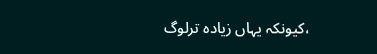،کیونکہ یہاں زیادہ ترلوگ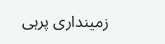زمینداری پرہی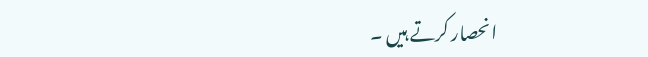انحصار کرتے ہیں ۔